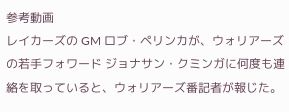参考動画
レイカーズの GM ロブ・ペリンカが、ウォリアーズの若手フォワード ジョナサン・クミンガに何度も連絡を取っていると、ウォリアーズ番記者が報じた。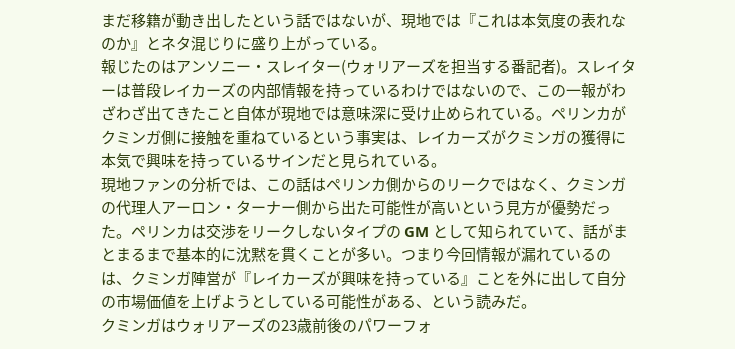まだ移籍が動き出したという話ではないが、現地では『これは本気度の表れなのか』とネタ混じりに盛り上がっている。
報じたのはアンソニー・スレイター(ウォリアーズを担当する番記者)。スレイターは普段レイカーズの内部情報を持っているわけではないので、この一報がわざわざ出てきたこと自体が現地では意味深に受け止められている。ペリンカがクミンガ側に接触を重ねているという事実は、レイカーズがクミンガの獲得に本気で興味を持っているサインだと見られている。
現地ファンの分析では、この話はペリンカ側からのリークではなく、クミンガの代理人アーロン・ターナー側から出た可能性が高いという見方が優勢だった。ペリンカは交渉をリークしないタイプの GM として知られていて、話がまとまるまで基本的に沈黙を貫くことが多い。つまり今回情報が漏れているのは、クミンガ陣営が『レイカーズが興味を持っている』ことを外に出して自分の市場価値を上げようとしている可能性がある、という読みだ。
クミンガはウォリアーズの23歳前後のパワーフォ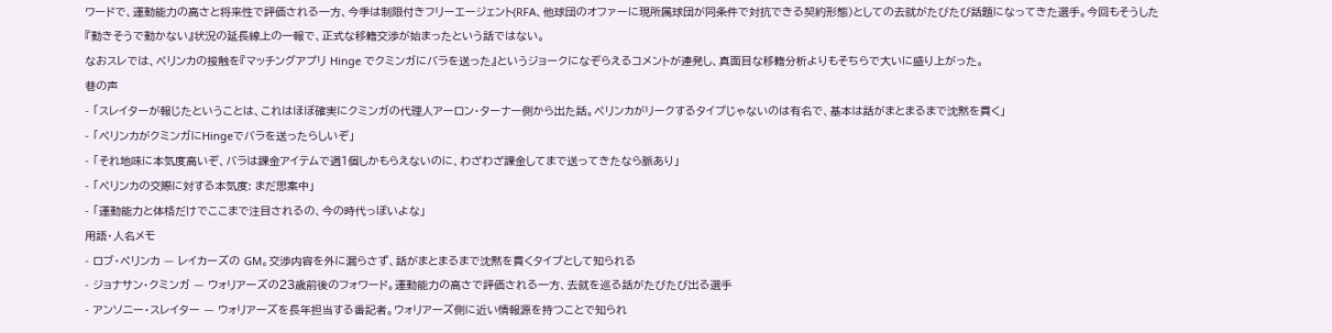ワードで、運動能力の高さと将来性で評価される一方、今季は制限付きフリーエージェント(RFA、他球団のオファーに現所属球団が同条件で対抗できる契約形態)としての去就がたびたび話題になってきた選手。今回もそうした『動きそうで動かない』状況の延長線上の一報で、正式な移籍交渉が始まったという話ではない。
なおスレでは、ペリンカの接触を『マッチングアプリ Hinge でクミンガにバラを送った』というジョークになぞらえるコメントが連発し、真面目な移籍分析よりもそちらで大いに盛り上がった。
巷の声
- 「スレイターが報じたということは、これはほぼ確実にクミンガの代理人アーロン・ターナー側から出た話。ペリンカがリークするタイプじゃないのは有名で、基本は話がまとまるまで沈黙を貫く」
- 「ペリンカがクミンガにHingeでバラを送ったらしいぞ」
- 「それ地味に本気度高いぞ、バラは課金アイテムで週1個しかもらえないのに、わざわざ課金してまで送ってきたなら脈あり」
- 「ペリンカの交際に対する本気度: まだ思案中」
- 「運動能力と体格だけでここまで注目されるの、今の時代っぽいよな」
用語・人名メモ
- ロブ・ペリンカ — レイカーズの GM。交渉内容を外に漏らさず、話がまとまるまで沈黙を貫くタイプとして知られる
- ジョナサン・クミンガ — ウォリアーズの23歳前後のフォワード。運動能力の高さで評価される一方、去就を巡る話がたびたび出る選手
- アンソニー・スレイター — ウォリアーズを長年担当する番記者。ウォリアーズ側に近い情報源を持つことで知られ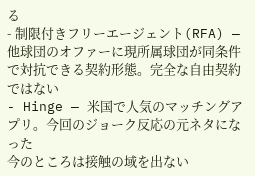る
- 制限付きフリーエージェント(RFA) — 他球団のオファーに現所属球団が同条件で対抗できる契約形態。完全な自由契約ではない
- Hinge — 米国で人気のマッチングアプリ。今回のジョーク反応の元ネタになった
今のところは接触の域を出ない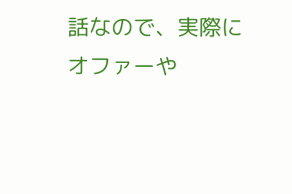話なので、実際にオファーや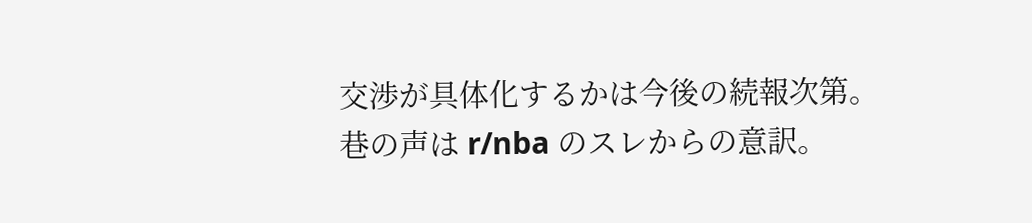交渉が具体化するかは今後の続報次第。
巷の声は r/nba のスレからの意訳。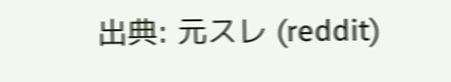出典: 元スレ (reddit)